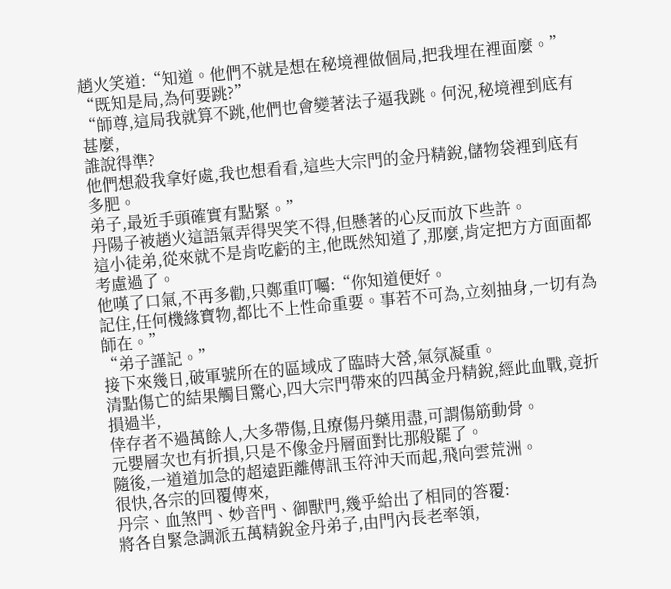趙火笑道:“知道。他們不就是想在秘境裡做個局,把我埋在裡面麼。”
“既知是局,為何要跳?”
“師尊,這局我就算不跳,他們也會變著法子逼我跳。何況,秘境裡到底有甚麼,
誰說得準?
他們想殺我拿好處,我也想看看,這些大宗門的金丹精銳,儲物袋裡到底有多肥。
弟子,最近手頭確實有點緊。”
丹陽子被趙火這語氣弄得哭笑不得,但懸著的心反而放下些許。
這小徒弟,從來就不是肯吃虧的主,他既然知道了,那麼,肯定把方方面面都考慮過了。
他嘆了口氣,不再多勸,只鄭重叮囑:“你知道便好。
記住,任何機緣寶物,都比不上性命重要。事若不可為,立刻抽身,一切有為師在。”
“弟子謹記。”
接下來幾日,破軍號所在的區域成了臨時大營,氣氛凝重。
清點傷亡的結果觸目驚心,四大宗門帶來的四萬金丹精銳,經此血戰,竟折損過半,
倖存者不過萬餘人,大多帶傷,且療傷丹藥用盡,可謂傷筋動骨。
元嬰層次也有折損,只是不像金丹層面對比那般罷了。
隨後,一道道加急的超遠距離傳訊玉符沖天而起,飛向雲荒洲。
很快,各宗的回覆傳來,
丹宗、血煞門、妙音門、御獸門,幾乎給出了相同的答覆:
將各自緊急調派五萬精銳金丹弟子,由門內長老率領,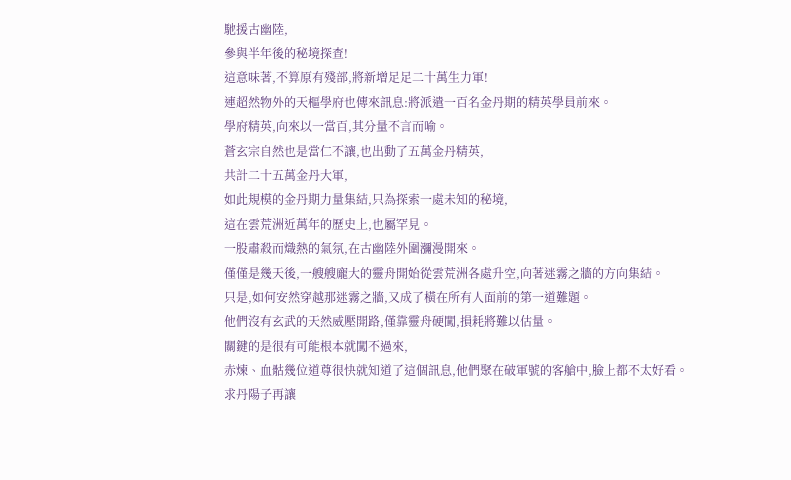馳援古幽陸,
參與半年後的秘境探查!
這意味著,不算原有殘部,將新增足足二十萬生力軍!
連超然物外的天樞學府也傳來訊息:將派遣一百名金丹期的精英學員前來。
學府精英,向來以一當百,其分量不言而喻。
蒼玄宗自然也是當仁不讓,也出動了五萬金丹精英,
共計二十五萬金丹大軍,
如此規模的金丹期力量集結,只為探索一處未知的秘境,
這在雲荒洲近萬年的歷史上,也屬罕見。
一股肅殺而熾熱的氣氛,在古幽陸外圍瀰漫開來。
僅僅是幾天後,一艘艘龐大的靈舟開始從雲荒洲各處升空,向著迷霧之牆的方向集結。
只是,如何安然穿越那迷霧之牆,又成了橫在所有人面前的第一道難題。
他們沒有玄武的天然威壓開路,僅靠靈舟硬闖,損耗將難以估量。
關鍵的是很有可能根本就闖不過來,
赤煉、血骷幾位道尊很快就知道了這個訊息,他們聚在破軍號的客艙中,臉上都不太好看。
求丹陽子再讓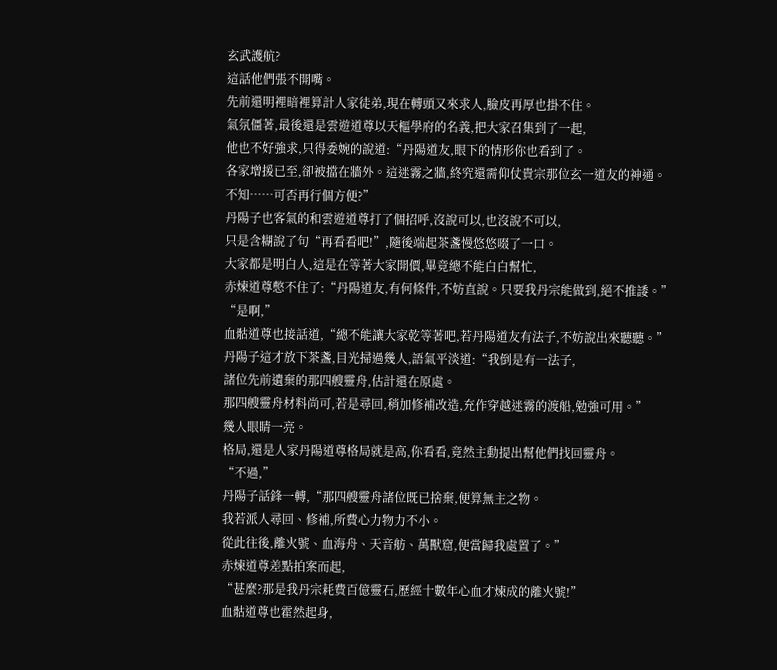玄武護航?
這話他們張不開嘴。
先前還明裡暗裡算計人家徒弟,現在轉頭又來求人,臉皮再厚也掛不住。
氣氛僵著,最後還是雲遊道尊以天樞學府的名義,把大家召集到了一起,
他也不好強求,只得委婉的說道:“丹陽道友,眼下的情形你也看到了。
各家增援已至,卻被擋在牆外。這迷霧之牆,終究還需仰仗貴宗那位玄一道友的神通。
不知……可否再行個方便?”
丹陽子也客氣的和雲遊道尊打了個招呼,沒說可以,也沒說不可以,
只是含糊說了句“再看看吧!”,隨後端起茶盞慢悠悠啜了一口。
大家都是明白人,這是在等著大家開價,畢竟總不能白白幫忙,
赤煉道尊憋不住了:“丹陽道友,有何條件,不妨直說。只要我丹宗能做到,絕不推諉。”
“是啊,”
血骷道尊也接話道,“總不能讓大家乾等著吧,若丹陽道友有法子,不妨說出來聽聽。”
丹陽子這才放下茶盞,目光掃過幾人,語氣平淡道:“我倒是有一法子,
諸位先前遺棄的那四艘靈舟,估計還在原處。
那四艘靈舟材料尚可,若是尋回,稍加修補改造,充作穿越迷霧的渡船,勉強可用。”
幾人眼睛一亮。
格局,還是人家丹陽道尊格局就是高,你看看,竟然主動提出幫他們找回靈舟。
“不過,”
丹陽子話鋒一轉,“那四艘靈舟諸位既已捨棄,便算無主之物。
我若派人尋回、修補,所費心力物力不小。
從此往後,離火號、血海舟、天音舫、萬獸窟,便當歸我處置了。”
赤煉道尊差點拍案而起,
“甚麼?那是我丹宗耗費百億靈石,歷經十數年心血才煉成的離火號!”
血骷道尊也霍然起身,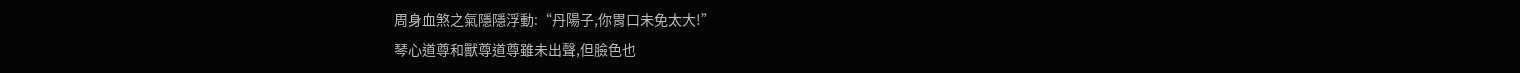周身血煞之氣隱隱浮動:“丹陽子,你胃口未免太大!”
琴心道尊和獸尊道尊雖未出聲,但臉色也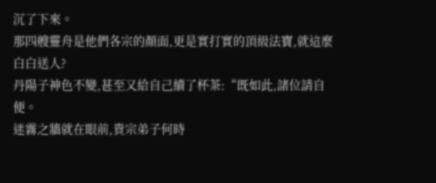沉了下來。
那四艘靈舟是他們各宗的顏面,更是實打實的頂級法寶,就這麼白白送人?
丹陽子神色不變,甚至又給自己續了杯茶:“既如此,諸位請自便。
迷霧之牆就在眼前,貴宗弟子何時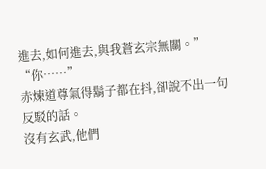進去,如何進去,與我蒼玄宗無關。”
“你……”
赤煉道尊氣得鬍子都在抖,卻說不出一句反駁的話。
沒有玄武,他們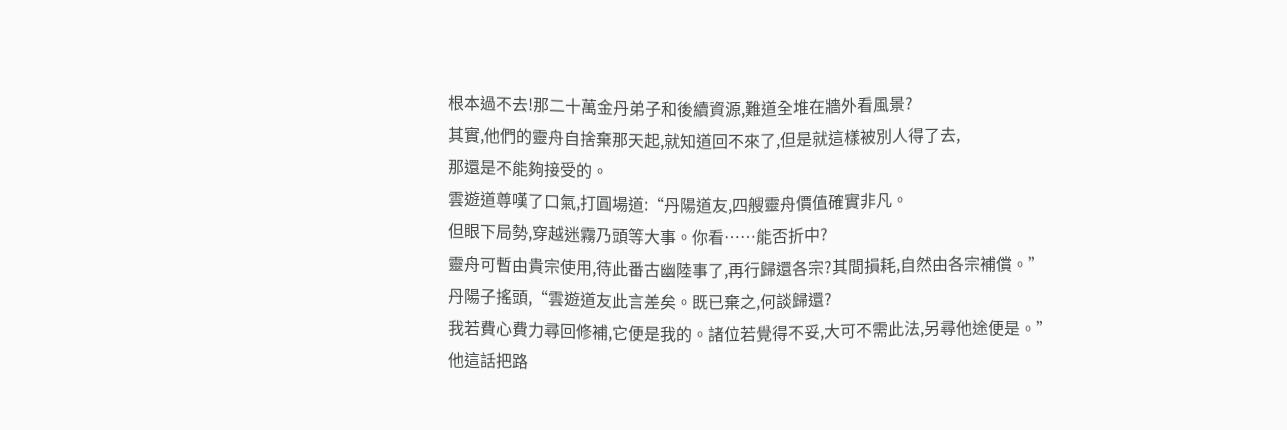根本過不去!那二十萬金丹弟子和後續資源,難道全堆在牆外看風景?
其實,他們的靈舟自捨棄那天起,就知道回不來了,但是就這樣被別人得了去,
那還是不能夠接受的。
雲遊道尊嘆了口氣,打圓場道:“丹陽道友,四艘靈舟價值確實非凡。
但眼下局勢,穿越迷霧乃頭等大事。你看……能否折中?
靈舟可暫由貴宗使用,待此番古幽陸事了,再行歸還各宗?其間損耗,自然由各宗補償。”
丹陽子搖頭,“雲遊道友此言差矣。既已棄之,何談歸還?
我若費心費力尋回修補,它便是我的。諸位若覺得不妥,大可不需此法,另尋他途便是。”
他這話把路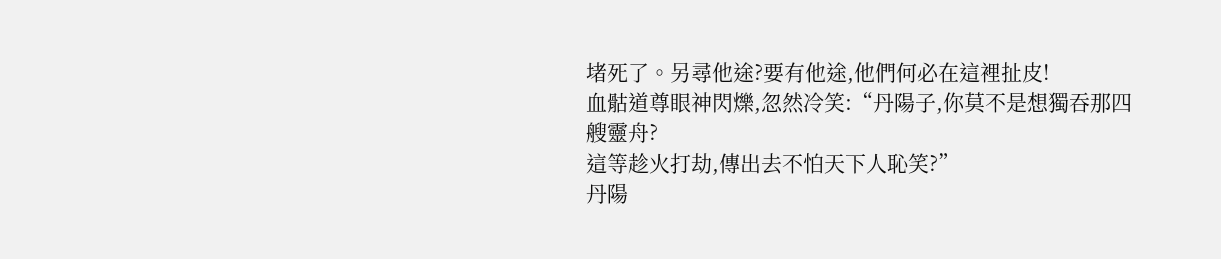堵死了。另尋他途?要有他途,他們何必在這裡扯皮!
血骷道尊眼神閃爍,忽然冷笑:“丹陽子,你莫不是想獨吞那四艘靈舟?
這等趁火打劫,傳出去不怕天下人恥笑?”
丹陽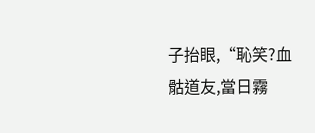子抬眼,“恥笑?血骷道友,當日霧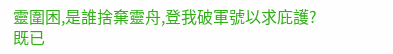靈圍困,是誰捨棄靈舟,登我破軍號以求庇護?
既已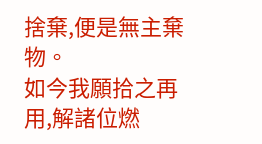捨棄,便是無主棄物。
如今我願拾之再用,解諸位燃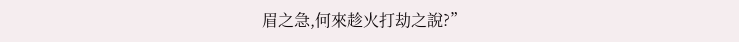眉之急,何來趁火打劫之說?”